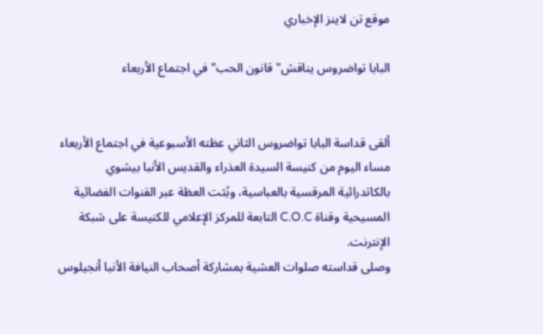موقع تن لاينز الإخباري

البابا تواضروس يناقش"قانون الحب" في اجتماع الأربعاء


ألقى قداسة البابا تواضروس الثاني عظته الأسبوعية في اجتماع الأربعاء مساء اليوم من كنيسة السيدة العذراء والقديس الأنبا بيشوي بالكاتدرائية المرقسية بالعباسية، وبُثت العظة عبر القنوات الفضائية المسيحية وقناة C.O.C التابعة للمركز الإعلامي للكنيسة على شبكة الإنترنت.
وصلى قداسته صلوات العشية بمشاركة أصحاب النيافة الأنبا أنجيلوس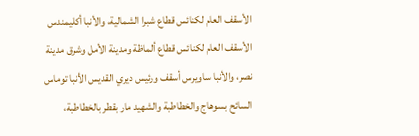الأسقف العام لكنائس قطاع شبرا الشمالية، والأنبا أكليمندس الأسقف العام لكنائس قطاع ألماظة ومدينة الأمل وشرق مدينة نصر، والأنبا ساويرس أسقف ورئيس ديري القديس الأنبا توماس السائح بسوهاج والخطاطبة والشهيد مار بقطر بالخطاطبة،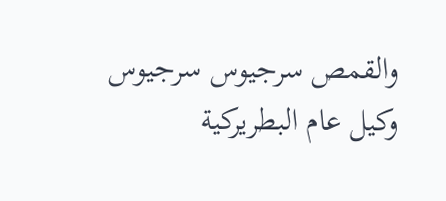والقمص سرجيوس سرجيوس وكيل عام البطريركية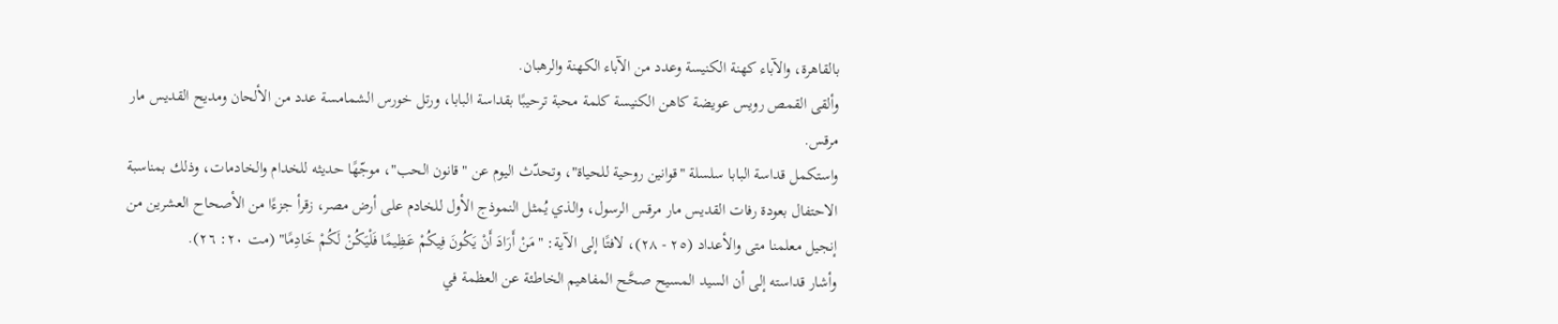بالقاهرة، والآباء كهنة الكنيسة وعدد من الآباء الكهنة والرهبان.
وألقى القمص رويس عويضة كاهن الكنيسة كلمة محبة ترحيبًا بقداسة البابا، ورتل خورس الشمامسة عدد من الألحان ومديح القديس مار مرقس.
واستكمل قداسة البابا سلسلة "قوانين روحية للحياة"، وتحدّث اليوم عن "قانون الحب"، موجّهًا حديثه للخدام والخادمات، وذلك بمناسبة الاحتفال بعودة رفات القديس مار مرقس الرسول، والذي يُمثل النموذج الأول للخادم على أرض مصر، زقرأ جزءًا من الأصحاح العشرين من إنجيل معلمنا متى والأعداد (٢٥ - ٢٨)، لافتًا إلى الآية: "مَنْ أَرَادَ أَنْ يَكُونَ فِيكُمْ عَظِيمًا فَلْيَكُنْ لَكُمْ خَادِمًا" (مت ٢٠: ٢٦).
وأشار قداسته إلى أن السيد المسيح صحَّح المفاهيم الخاطئة عن العظمة في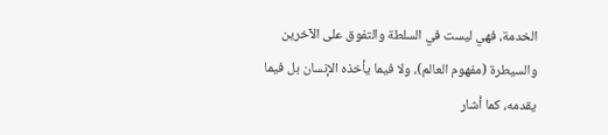الخدمة، فهي ليست في السلطة والتفوق على الآخرين والسيطرة (مفهوم العالم)، ولا فيما يأخذه الإنسان بل فيما يقدمه، كما أشار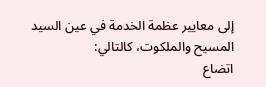إلى معايير عظمة الخدمة في عين السيد المسيح والملكوت، كالتالي:
اتضاع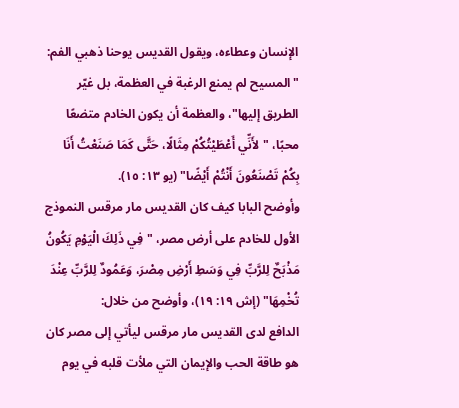الإنسان وعطاءه، ويقول القديس يوحنا ذهبي الفم: "المسيح لم يمنع الرغبة في العظمة، بل غيّر الطريق إليها"، والعظمة أن يكون الخادم متضعًا محبًا، "لأَنِّي أَعْطَيْتُكُمْ مِثَالًا، حَتَّى كَمَا صَنَعْتُ أَنَا بِكُمْ تَصْنَعُونَ أَنْتُمْ أَيْضًا" (يو ١٣: ١٥).
وأوضح البابا كيف كان القديس مار مرقس النموذج الأول للخادم على أرض مصر، "فِي ذَلِكَ الْيَوْمِ يَكُونُ مَذْبَحٌ لِلرَّبِّ فِي وَسَطِ أَرْضِ مِصْرَ، وَعَمُودٌ لِلرَّبِّ عِنْدَ تُخْمِهَا" (إش ١٩: ١٩)، وأوضح من خلال:
الدافع لدى القديس مار مرقس ليأتي إلى مصر كان هو طاقة الحب والإيمان التي ملأت قلبه في يوم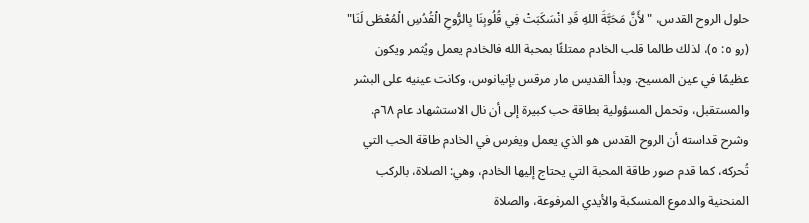حلول الروح القدس، "لأَنَّ مَحَبَّةَ اللهِ قَدِ انْسَكَبَتْ فِي قُلُوبِنَا بِالرُّوحِ الْقُدُسِ الْمُعْطَى لَنَا" (رو ٥: ٥)، لذلك طالما قلب الخادم ممتلئًا بمحبة الله فالخادم يعمل ويُثمر ويكون عظيمًا في عين المسيح. وبدأ القديس مار مرقس بإنيانوس، وكانت عينيه على البشر والمستقبل، وتحمل المسؤولية بطاقة حب كبيرة إلى أن نال الاستشهاد عام ٦٨م.
وشرح قداسته أن الروح القدس هو الذي يعمل ويغرس في الخادم طاقة الحب التي تُحركه، كما قدم صور طاقة المحبة التي يحتاج إليها الخادم، وهي: الصلاة، بالركب المنحنية والدموع المنسكبة والأيدي المرفوعة، والصلاة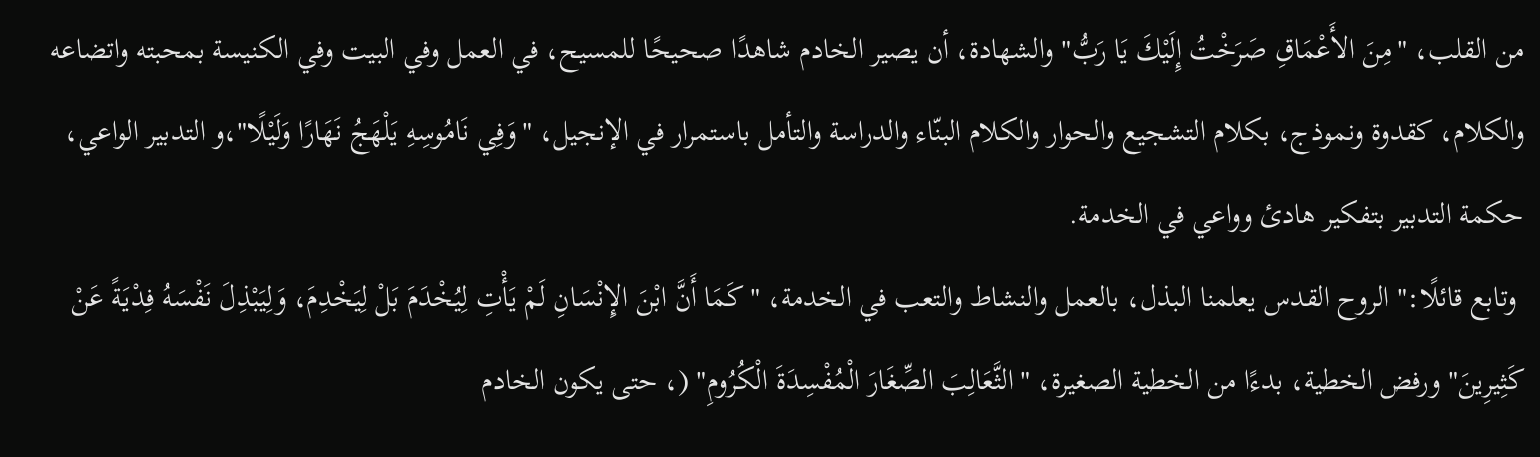من القلب، "مِنَ الأَعْمَاقِ صَرَخْتُ إِلَيْكَ يَا رَبُّ" والشهادة، أن يصير الخادم شاهدًا صحيحًا للمسيح، في العمل وفي البيت وفي الكنيسة بمحبته واتضاعه والكلام، كقدوة ونموذج، بكلام التشجيع والحوار والكلام البنّاء والدراسة والتأمل باستمرار في الإنجيل، "وَفِي نَامُوسِهِ يَلْهَجُ نَهَارًا وَلَيْلًا"،و التدبير الواعي، حكمة التدبير بتفكير هادئ وواعي في الخدمة.
 وتابع قائلًا:" الروح القدس يعلمنا البذل، بالعمل والنشاط والتعب في الخدمة، "كَمَا أَنَّ ابْنَ الإِنْسَانِ لَمْ يَأْتِ لِيُخْدَمَ بَلْ لِيَخْدِمَ، وَلِيَبْذِلَ نَفْسَهُ فِدْيَةً عَنْ كَثِيرِينَ" ورفض الخطية، بدءًا من الخطية الصغيرة، "الثَّعَالِبَ الصِّغَارَ الْمُفْسِدَةَ الْكُرُومِ" (، حتى يكون الخادم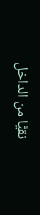نقيًّا من الداخل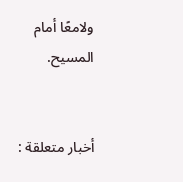ولامعًا أمام المسيح.


أخبار متعلقة :